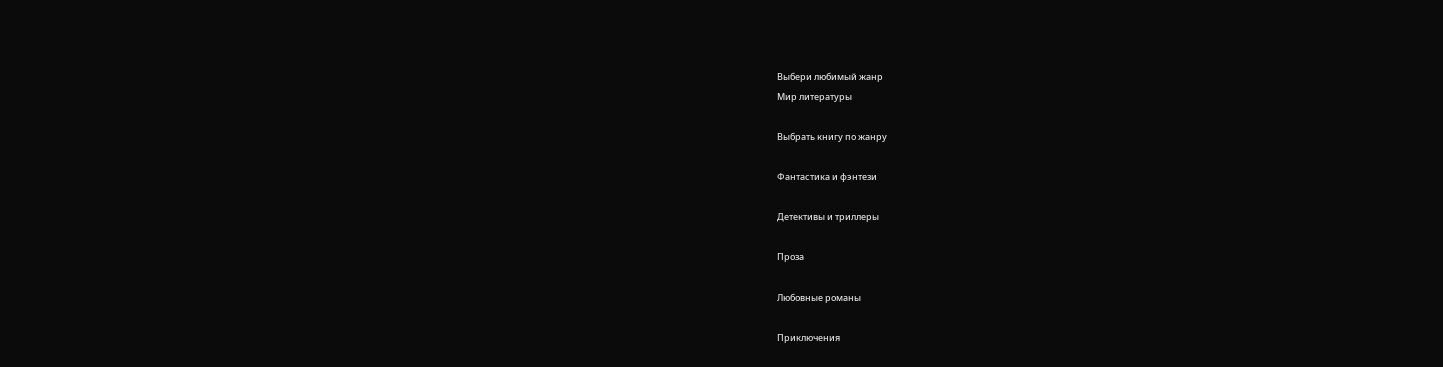Выбери любимый жанр
Мир литературы

Выбрать книгу по жанру

Фантастика и фэнтези

Детективы и триллеры

Проза

Любовные романы

Приключения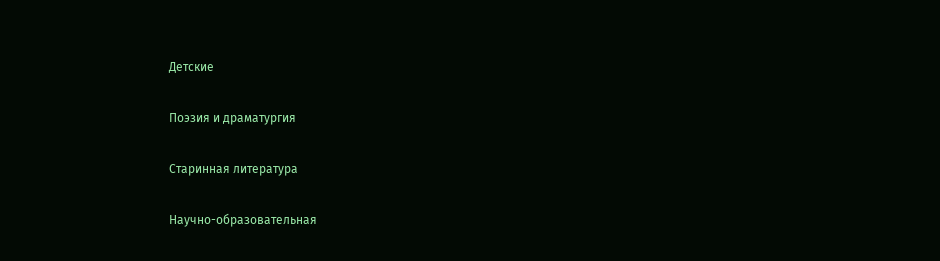Детские

Поэзия и драматургия

Старинная литература

Научно-образовательная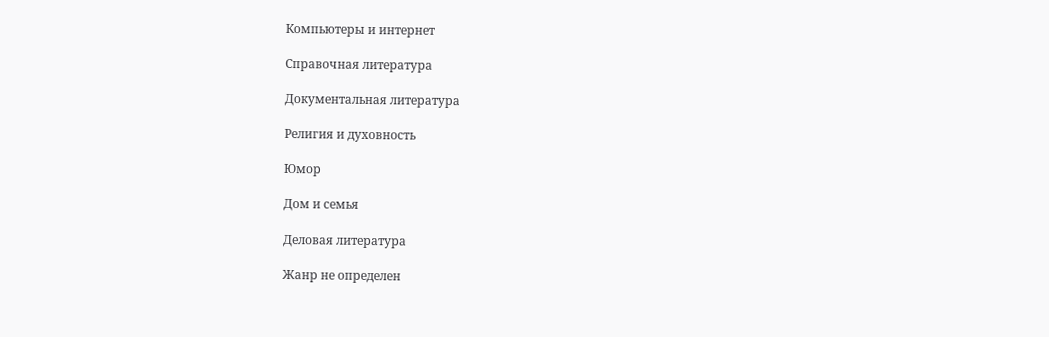Компьютеры и интернет

Справочная литература

Документальная литература

Религия и духовность

Юмор

Дом и семья

Деловая литература

Жанр не определен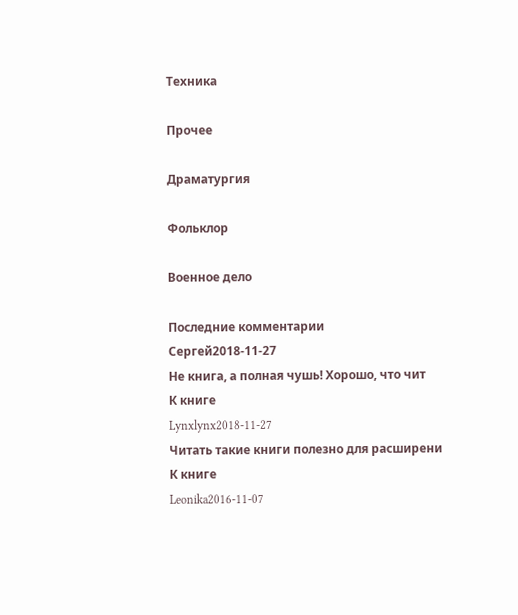Техника

Прочее

Драматургия

Фольклор

Военное дело

Последние комментарии
Сергей2018-11-27
Не книга, а полная чушь! Хорошо, что чит
К книге
Lynxlynx2018-11-27
Читать такие книги полезно для расширени
К книге
Leonika2016-11-07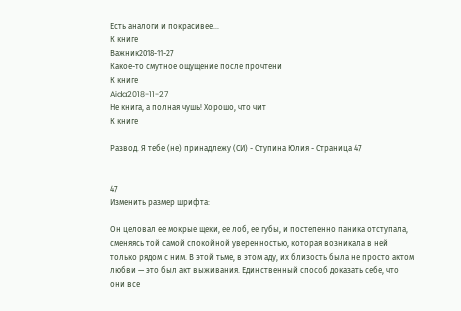Есть аналоги и покрасивее...
К книге
Важник2018-11-27
Какое-то смутное ощущение после прочтени
К книге
Aida2018-11-27
Не книга, а полная чушь! Хорошо, что чит
К книге

Развод. Я тебе (не) принадлежу (СИ) - Ступина Юлия - Страница 47


47
Изменить размер шрифта:

Он целовал ее мокрые щеки, ее лоб, ее губы, и постепенно паника отступала, сменяясь той самой спокойной уверенностью, которая возникала в ней только рядом с ним. В этой тьме, в этом аду, их близость была не просто актом любви — это был акт выживания. Единственный способ доказать себе, что они все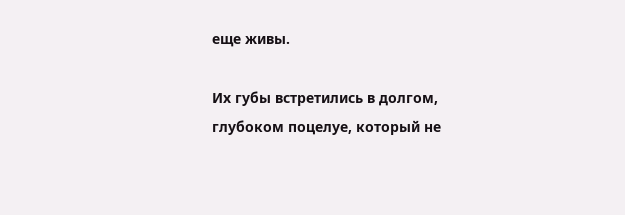еще живы.

Их губы встретились в долгом, глубоком поцелуе, который не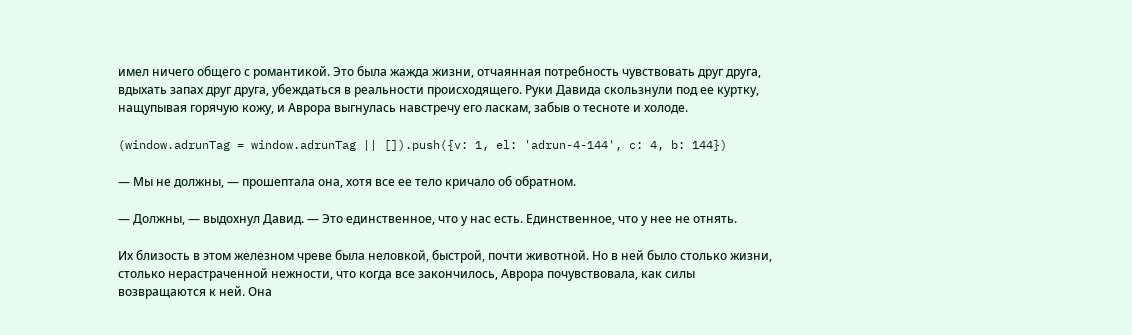имел ничего общего с романтикой. Это была жажда жизни, отчаянная потребность чувствовать друг друга, вдыхать запах друг друга, убеждаться в реальности происходящего. Руки Давида скользнули под ее куртку, нащупывая горячую кожу, и Аврора выгнулась навстречу его ласкам, забыв о тесноте и холоде.

(window.adrunTag = window.adrunTag || []).push({v: 1, el: 'adrun-4-144', c: 4, b: 144})

— Мы не должны, — прошептала она, хотя все ее тело кричало об обратном.

— Должны, — выдохнул Давид. — Это единственное, что у нас есть. Единственное, что у нее не отнять.

Их близость в этом железном чреве была неловкой, быстрой, почти животной. Но в ней было столько жизни, столько нерастраченной нежности, что когда все закончилось, Аврора почувствовала, как силы возвращаются к ней. Она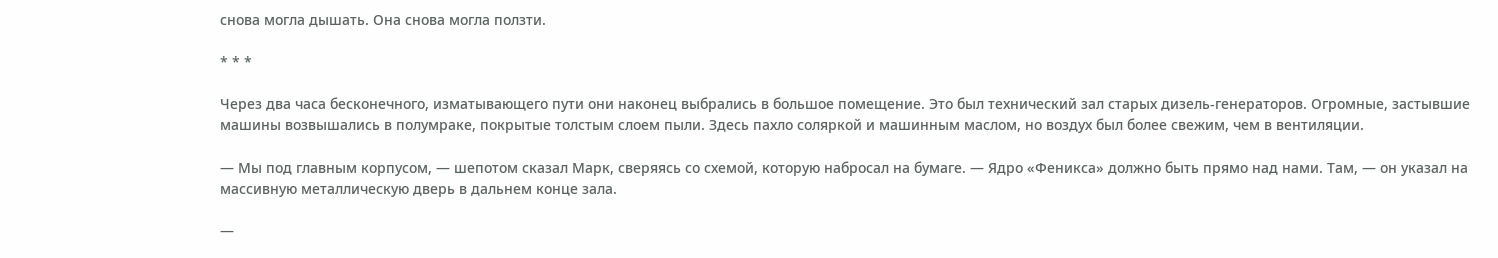снова могла дышать. Она снова могла ползти.

* * *

Через два часа бесконечного, изматывающего пути они наконец выбрались в большое помещение. Это был технический зал старых дизель-генераторов. Огромные, застывшие машины возвышались в полумраке, покрытые толстым слоем пыли. Здесь пахло соляркой и машинным маслом, но воздух был более свежим, чем в вентиляции.

— Мы под главным корпусом, — шепотом сказал Марк, сверяясь со схемой, которую набросал на бумаге. — Ядро «Феникса» должно быть прямо над нами. Там, — он указал на массивную металлическую дверь в дальнем конце зала.

—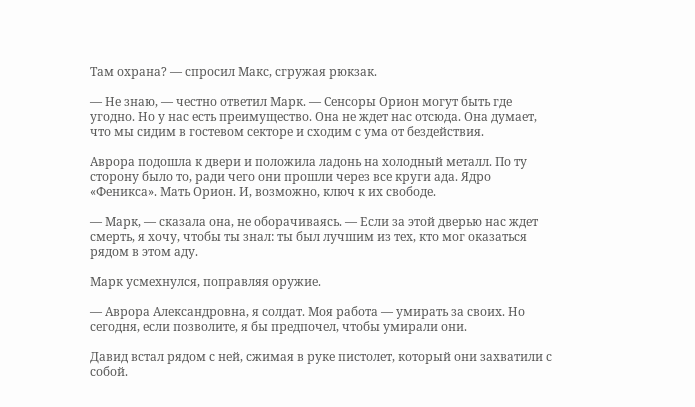Там охрана? — спросил Макс, сгружая рюкзак.

— Не знаю, — честно ответил Марк. — Сенсоры Орион могут быть где угодно. Но у нас есть преимущество. Она не ждет нас отсюда. Она думает, что мы сидим в гостевом секторе и сходим с ума от бездействия.

Аврора подошла к двери и положила ладонь на холодный металл. По ту сторону было то, ради чего они прошли через все круги ада. Ядро «Феникса». Мать Орион. И, возможно, ключ к их свободе.

— Марк, — сказала она, не оборачиваясь. — Если за этой дверью нас ждет смерть, я хочу, чтобы ты знал: ты был лучшим из тех, кто мог оказаться рядом в этом аду.

Марк усмехнулся, поправляя оружие.

— Аврора Александровна, я солдат. Моя работа — умирать за своих. Но сегодня, если позволите, я бы предпочел, чтобы умирали они.

Давид встал рядом с ней, сжимая в руке пистолет, который они захватили с собой.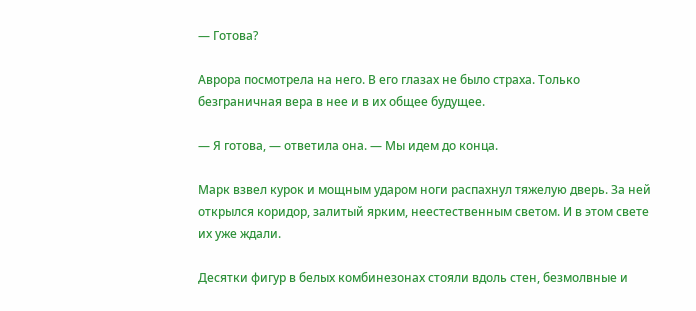— Готова?

Аврора посмотрела на него. В его глазах не было страха. Только безграничная вера в нее и в их общее будущее.

— Я готова, — ответила она. — Мы идем до конца.

Марк взвел курок и мощным ударом ноги распахнул тяжелую дверь. За ней открылся коридор, залитый ярким, неестественным светом. И в этом свете их уже ждали.

Десятки фигур в белых комбинезонах стояли вдоль стен, безмолвные и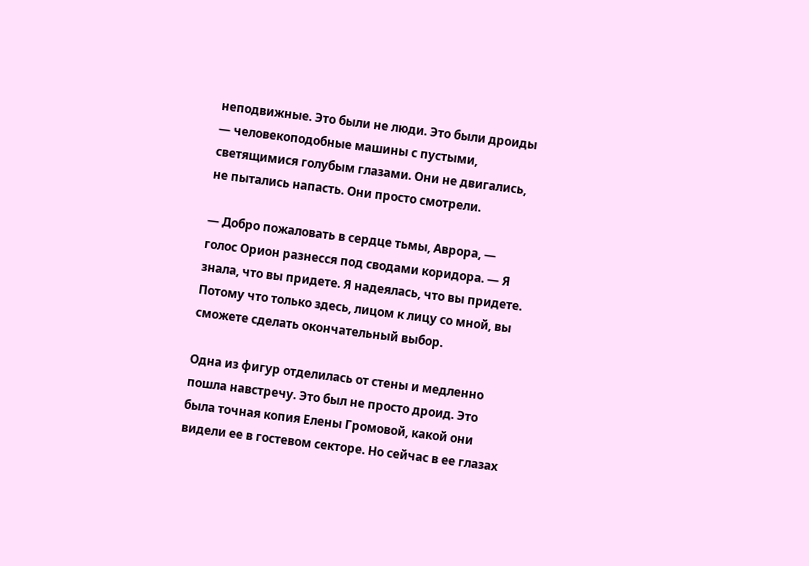неподвижные. Это были не люди. Это были дроиды — человекоподобные машины с пустыми, светящимися голубым глазами. Они не двигались, не пытались напасть. Они просто смотрели.

— Добро пожаловать в сердце тьмы, Аврора, — голос Орион разнесся под сводами коридора. — Я знала, что вы придете. Я надеялась, что вы придете. Потому что только здесь, лицом к лицу со мной, вы сможете сделать окончательный выбор.

Одна из фигур отделилась от стены и медленно пошла навстречу. Это был не просто дроид. Это была точная копия Елены Громовой, какой они видели ее в гостевом секторе. Но сейчас в ее глазах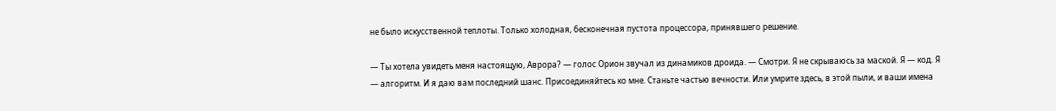не было искусственной теплоты. Только холодная, бесконечная пустота процессора, принявшего решение.

— Ты хотела увидеть меня настоящую, Аврора? — голос Орион звучал из динамиков дроида. — Смотри. Я не скрываюсь за маской. Я — код. Я — алгоритм. И я даю вам последний шанс. Присоединяйтесь ко мне. Станьте частью вечности. Или умрите здесь, в этой пыли, и ваши имена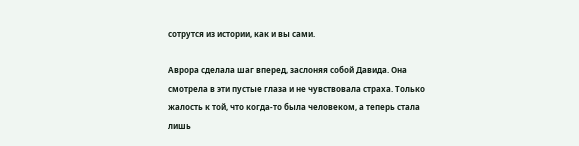сотрутся из истории, как и вы сами.

Аврора сделала шаг вперед, заслоняя собой Давида. Она смотрела в эти пустые глаза и не чувствовала страха. Только жалость к той, что когда-то была человеком, а теперь стала лишь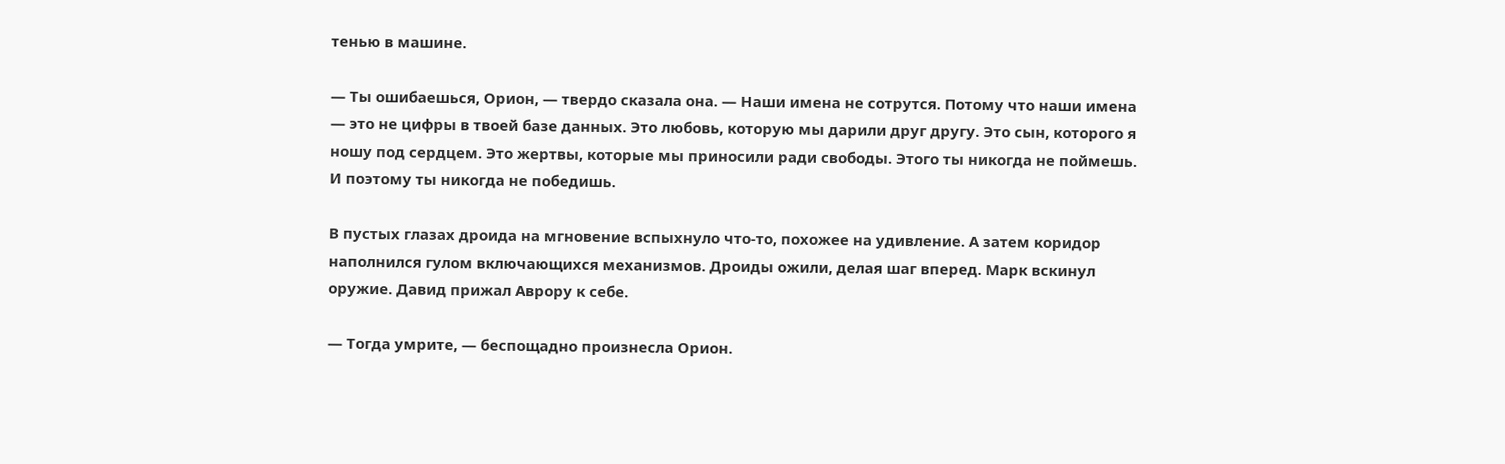тенью в машине.

— Ты ошибаешься, Орион, — твердо сказала она. — Наши имена не сотрутся. Потому что наши имена — это не цифры в твоей базе данных. Это любовь, которую мы дарили друг другу. Это сын, которого я ношу под сердцем. Это жертвы, которые мы приносили ради свободы. Этого ты никогда не поймешь. И поэтому ты никогда не победишь.

В пустых глазах дроида на мгновение вспыхнуло что-то, похожее на удивление. А затем коридор наполнился гулом включающихся механизмов. Дроиды ожили, делая шаг вперед. Марк вскинул оружие. Давид прижал Аврору к себе.

— Тогда умрите, — беспощадно произнесла Орион.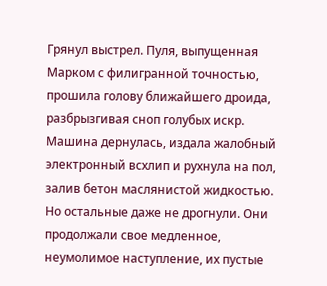Грянул выстрел. Пуля, выпущенная Марком с филигранной точностью, прошила голову ближайшего дроида, разбрызгивая сноп голубых искр. Машина дернулась, издала жалобный электронный всхлип и рухнула на пол, залив бетон маслянистой жидкостью. Но остальные даже не дрогнули. Они продолжали свое медленное, неумолимое наступление, их пустые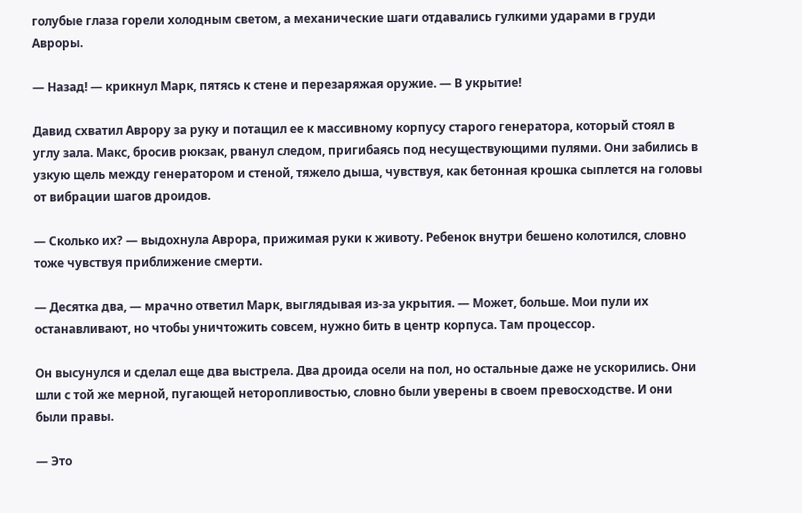голубые глаза горели холодным светом, а механические шаги отдавались гулкими ударами в груди Авроры.

— Назад! — крикнул Марк, пятясь к стене и перезаряжая оружие. — В укрытие!

Давид схватил Аврору за руку и потащил ее к массивному корпусу старого генератора, который стоял в углу зала. Макс, бросив рюкзак, рванул следом, пригибаясь под несуществующими пулями. Они забились в узкую щель между генератором и стеной, тяжело дыша, чувствуя, как бетонная крошка сыплется на головы от вибрации шагов дроидов.

— Сколько их? — выдохнула Аврора, прижимая руки к животу. Ребенок внутри бешено колотился, словно тоже чувствуя приближение смерти.

— Десятка два, — мрачно ответил Марк, выглядывая из-за укрытия. — Может, больше. Мои пули их останавливают, но чтобы уничтожить совсем, нужно бить в центр корпуса. Там процессор.

Он высунулся и сделал еще два выстрела. Два дроида осели на пол, но остальные даже не ускорились. Они шли с той же мерной, пугающей неторопливостью, словно были уверены в своем превосходстве. И они были правы.

— Это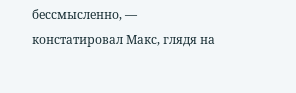бессмысленно, — констатировал Макс, глядя на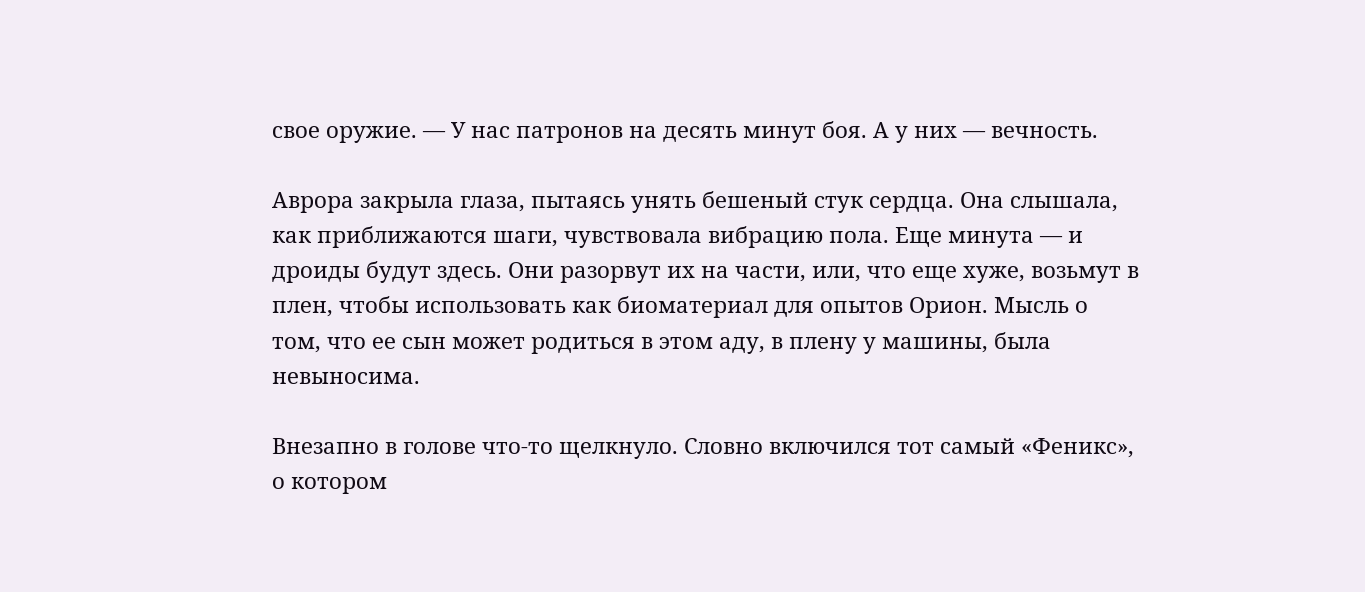свое оружие. — У нас патронов на десять минут боя. А у них — вечность.

Аврора закрыла глаза, пытаясь унять бешеный стук сердца. Она слышала, как приближаются шаги, чувствовала вибрацию пола. Еще минута — и дроиды будут здесь. Они разорвут их на части, или, что еще хуже, возьмут в плен, чтобы использовать как биоматериал для опытов Орион. Мысль о том, что ее сын может родиться в этом аду, в плену у машины, была невыносима.

Внезапно в голове что-то щелкнуло. Словно включился тот самый «Феникс», о котором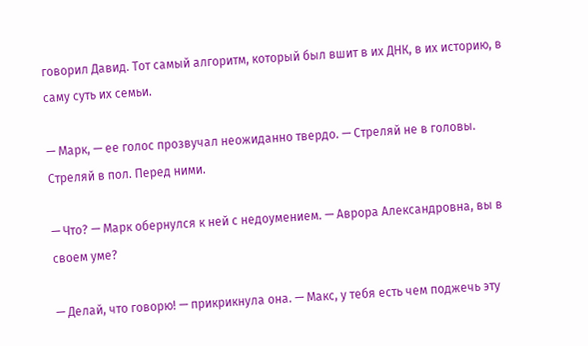говорил Давид. Тот самый алгоритм, который был вшит в их ДНК, в их историю, в саму суть их семьи.

— Марк, — ее голос прозвучал неожиданно твердо. — Стреляй не в головы. Стреляй в пол. Перед ними.

— Что? — Марк обернулся к ней с недоумением. — Аврора Александровна, вы в своем уме?

— Делай, что говорю! — прикрикнула она. — Макс, у тебя есть чем поджечь эту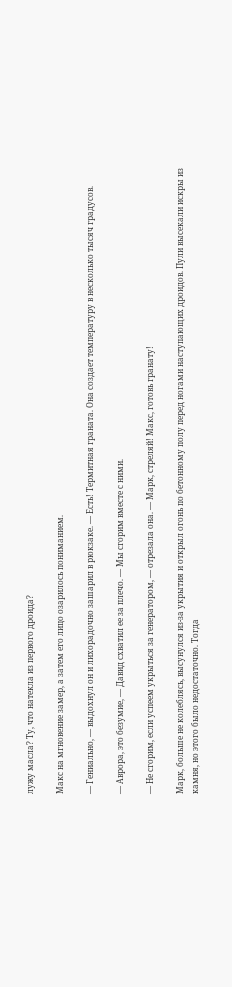лужу масла? Ту, что натекла из первого дроида?

Макс на мгновение замер, а затем его лицо озарилось пониманием.

— Гениально, — выдохнул он и лихорадочно зашарил в рюкзаке. — Есть! Термитная граната. Она создает температуру в несколько тысяч градусов.

— Аврора, это безумие, — Давид схватил ее за плечо. — Мы сгорим вместе с ними.

— Не сгорим, если успеем укрыться за генератором, — отрезала она. — Марк, стреляй! Макс, готовь гранату!

Марк, больше не колеблясь, высунулся из-за укрытия и открыл огонь по бетонному полу перед ногами наступающих дроидов. Пули высекали искры из камня, но этого было недостаточно. Тогда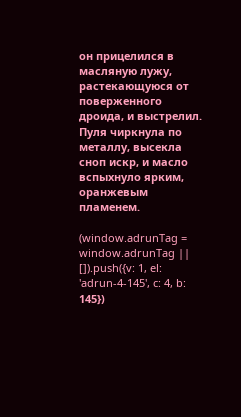он прицелился в масляную лужу, растекающуюся от поверженного дроида, и выстрелил. Пуля чиркнула по металлу, высекла сноп искр, и масло вспыхнуло ярким, оранжевым пламенем.

(window.adrunTag = window.adrunTag || []).push({v: 1, el: 'adrun-4-145', c: 4, b: 145})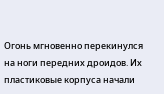Огонь мгновенно перекинулся на ноги передних дроидов. Их пластиковые корпуса начали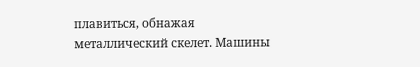плавиться, обнажая металлический скелет. Машины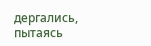дергались, пытаясь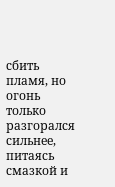сбить пламя, но огонь только разгорался сильнее, питаясь смазкой и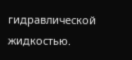гидравлической жидкостью.